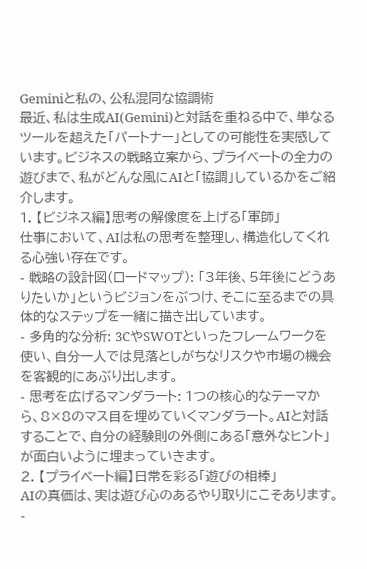Geminiと私の、公私混同な協調術
最近、私は生成AI(Gemini)と対話を重ねる中で、単なるツールを超えた「パートナー」としての可能性を実感しています。ビジネスの戦略立案から、プライベートの全力の遊びまで、私がどんな風にAIと「協調」しているかをご紹介します。
1. 【ビジネス編】思考の解像度を上げる「軍師」
仕事において、AIは私の思考を整理し、構造化してくれる心強い存在です。
- 戦略の設計図(ロードマップ): 「3年後、5年後にどうありたいか」というビジョンをぶつけ、そこに至るまでの具体的なステップを一緒に描き出しています。
- 多角的な分析: 3CやSWOTといったフレームワークを使い、自分一人では見落としがちなリスクや市場の機会を客観的にあぶり出します。
- 思考を広げるマンダラート: 1つの核心的なテーマから、8×8のマス目を埋めていくマンダラート。AIと対話することで、自分の経験則の外側にある「意外なヒント」が面白いように埋まっていきます。
2. 【プライベート編】日常を彩る「遊びの相棒」
AIの真価は、実は遊び心のあるやり取りにこそあります。
-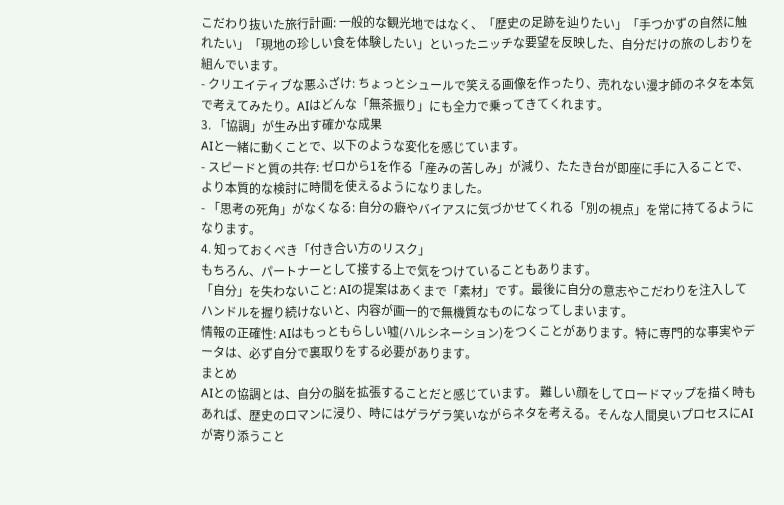こだわり抜いた旅行計画: 一般的な観光地ではなく、「歴史の足跡を辿りたい」「手つかずの自然に触れたい」「現地の珍しい食を体験したい」といったニッチな要望を反映した、自分だけの旅のしおりを組んでいます。
- クリエイティブな悪ふざけ: ちょっとシュールで笑える画像を作ったり、売れない漫才師のネタを本気で考えてみたり。AIはどんな「無茶振り」にも全力で乗ってきてくれます。
3. 「協調」が生み出す確かな成果
AIと一緒に動くことで、以下のような変化を感じています。
- スピードと質の共存: ゼロから1を作る「産みの苦しみ」が減り、たたき台が即座に手に入ることで、より本質的な検討に時間を使えるようになりました。
- 「思考の死角」がなくなる: 自分の癖やバイアスに気づかせてくれる「別の視点」を常に持てるようになります。
4. 知っておくべき「付き合い方のリスク」
もちろん、パートナーとして接する上で気をつけていることもあります。
「自分」を失わないこと: AIの提案はあくまで「素材」です。最後に自分の意志やこだわりを注入してハンドルを握り続けないと、内容が画一的で無機質なものになってしまいます。
情報の正確性: AIはもっともらしい嘘(ハルシネーション)をつくことがあります。特に専門的な事実やデータは、必ず自分で裏取りをする必要があります。
まとめ
AIとの協調とは、自分の脳を拡張することだと感じています。 難しい顔をしてロードマップを描く時もあれば、歴史のロマンに浸り、時にはゲラゲラ笑いながらネタを考える。そんな人間臭いプロセスにAIが寄り添うこと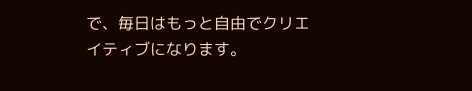で、毎日はもっと自由でクリエイティブになります。